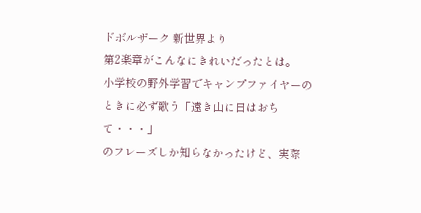ドボルザーク 新世界より
第2楽章がこんなにきれいだったとは。
小学校の野外学習でキャンプファイヤーのときに必ず歌う「遠き山に日はおちて・・・」
のフレーズしか知らなかったけど、実際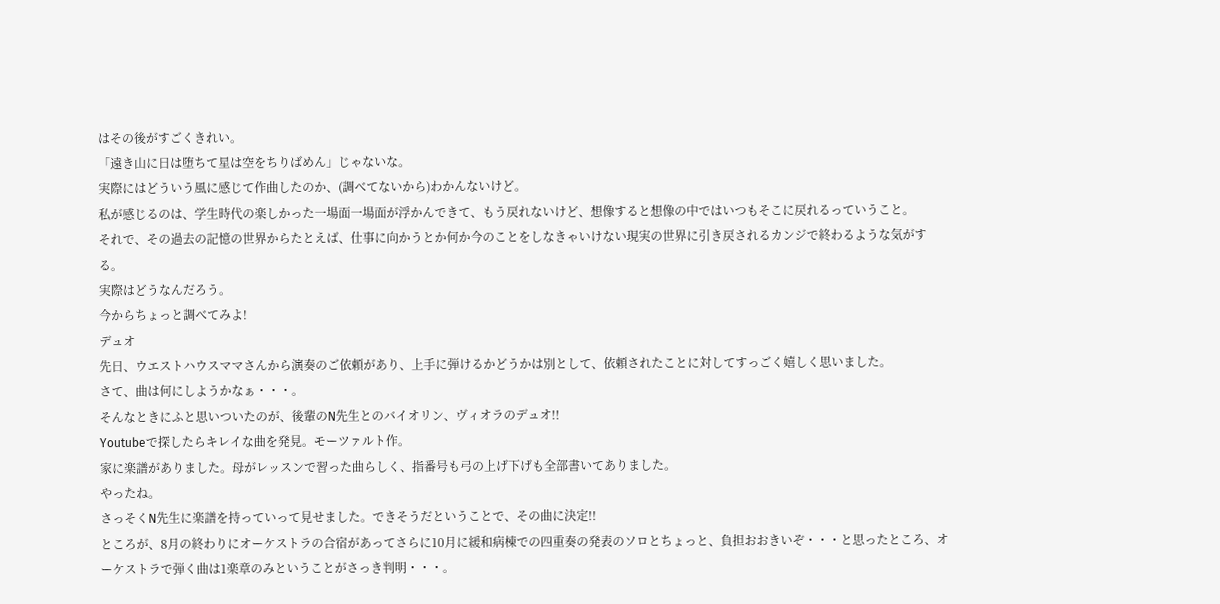はその後がすごくきれい。
「遠き山に日は堕ちて星は空をちりばめん」じゃないな。
実際にはどういう風に感じて作曲したのか、(調べてないから)わかんないけど。
私が感じるのは、学生時代の楽しかった一場面一場面が浮かんできて、もう戻れないけど、想像すると想像の中ではいつもそこに戻れるっていうこと。
それで、その過去の記憶の世界からたとえば、仕事に向かうとか何か今のことをしなきゃいけない現実の世界に引き戻されるカンジで終わるような気がする。
実際はどうなんだろう。
今からちょっと調べてみよ!
デュオ
先日、ウエストハウスママさんから演奏のご依頼があり、上手に弾けるかどうかは別として、依頼されたことに対してすっごく嬉しく思いました。
さて、曲は何にしようかなぁ・・・。
そんなときにふと思いついたのが、後輩のN先生とのバイオリン、ヴィオラのデュオ!!
Youtubeで探したらキレイな曲を発見。モーツァルト作。
家に楽譜がありました。母がレッスンで習った曲らしく、指番号も弓の上げ下げも全部書いてありました。
やったね。
さっそくN先生に楽譜を持っていって見せました。できそうだということで、その曲に決定!!
ところが、8月の終わりにオーケストラの合宿があってさらに10月に緩和病棟での四重奏の発表のソロとちょっと、負担おおきいぞ・・・と思ったところ、オーケストラで弾く曲は1楽章のみということがさっき判明・・・。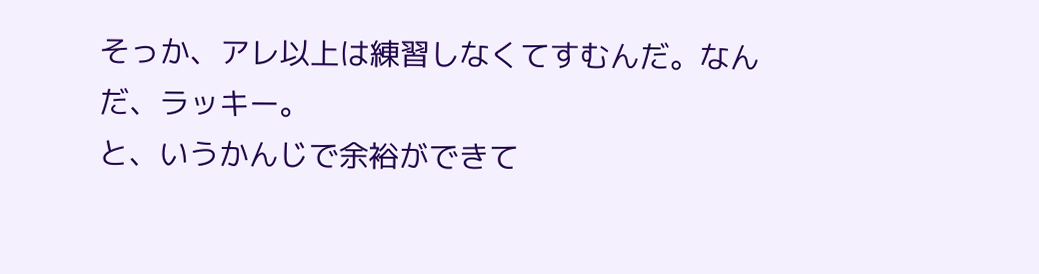そっか、アレ以上は練習しなくてすむんだ。なんだ、ラッキー。
と、いうかんじで余裕ができて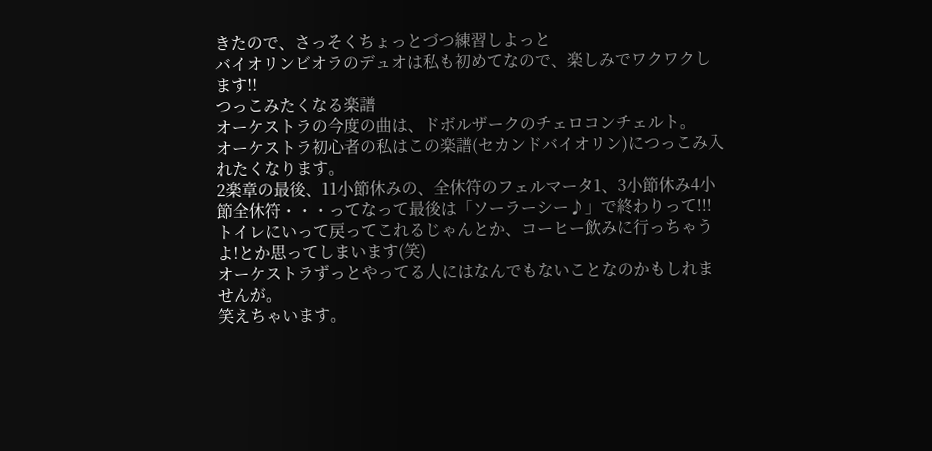きたので、さっそくちょっとづつ練習しよっと
バイオリンビオラのデュオは私も初めてなので、楽しみでワクワクします!!
つっこみたくなる楽譜
オーケストラの今度の曲は、ドボルザークのチェロコンチェルト。
オーケストラ初心者の私はこの楽譜(セカンドバイオリン)につっこみ入れたくなります。
2楽章の最後、11小節休みの、全休符のフェルマータ1、3小節休み4小節全休符・・・ってなって最後は「ソーラーシー♪」で終わりって!!!
トイレにいって戻ってこれるじゃんとか、コーヒー飲みに行っちゃうよ!とか思ってしまいます(笑)
オーケストラずっとやってる人にはなんでもないことなのかもしれませんが。
笑えちゃいます。